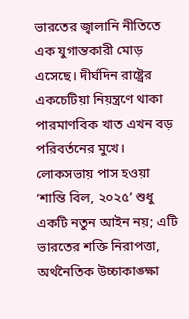ভারতের জ্বালানি নীতিতে এক যুগান্তকারী মোড় এসেছে। দীর্ঘদিন রাষ্ট্রের একচেটিয়া নিয়ন্ত্রণে থাকা পারমাণবিক খাত এখন বড় পরিবর্তনের মুখে। লোকসভায় পাস হওয়া ‘শান্তি বিল, ২০২৫’ শুধু একটি নতুন আইন নয়; এটি ভারতের শক্তি নিরাপত্তা, অর্থনৈতিক উচ্চাকাঙ্ক্ষা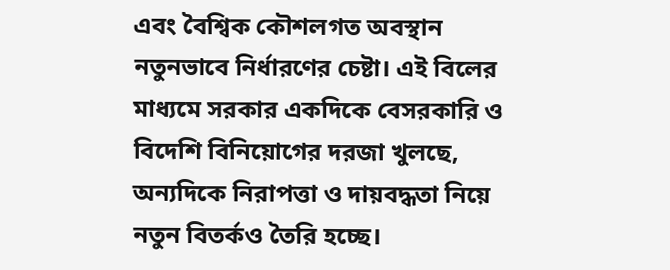এবং বৈশ্বিক কৌশলগত অবস্থান নতুনভাবে নির্ধারণের চেষ্টা। এই বিলের মাধ্যমে সরকার একদিকে বেসরকারি ও বিদেশি বিনিয়োগের দরজা খুলছে, অন্যদিকে নিরাপত্তা ও দায়বদ্ধতা নিয়ে নতুন বিতর্কও তৈরি হচ্ছে।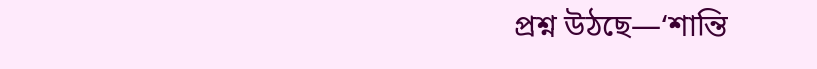প্রশ্ন উঠছে—‘শান্তি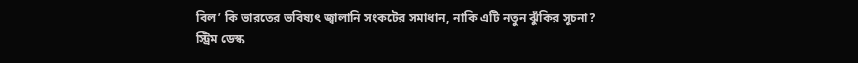বিল’ কি ভারতের ভবিষ্যৎ জ্বালানি সংকটের সমাধান, নাকি এটি নতুন ঝুঁকির সূচনা?
স্ট্রিম ডেস্ক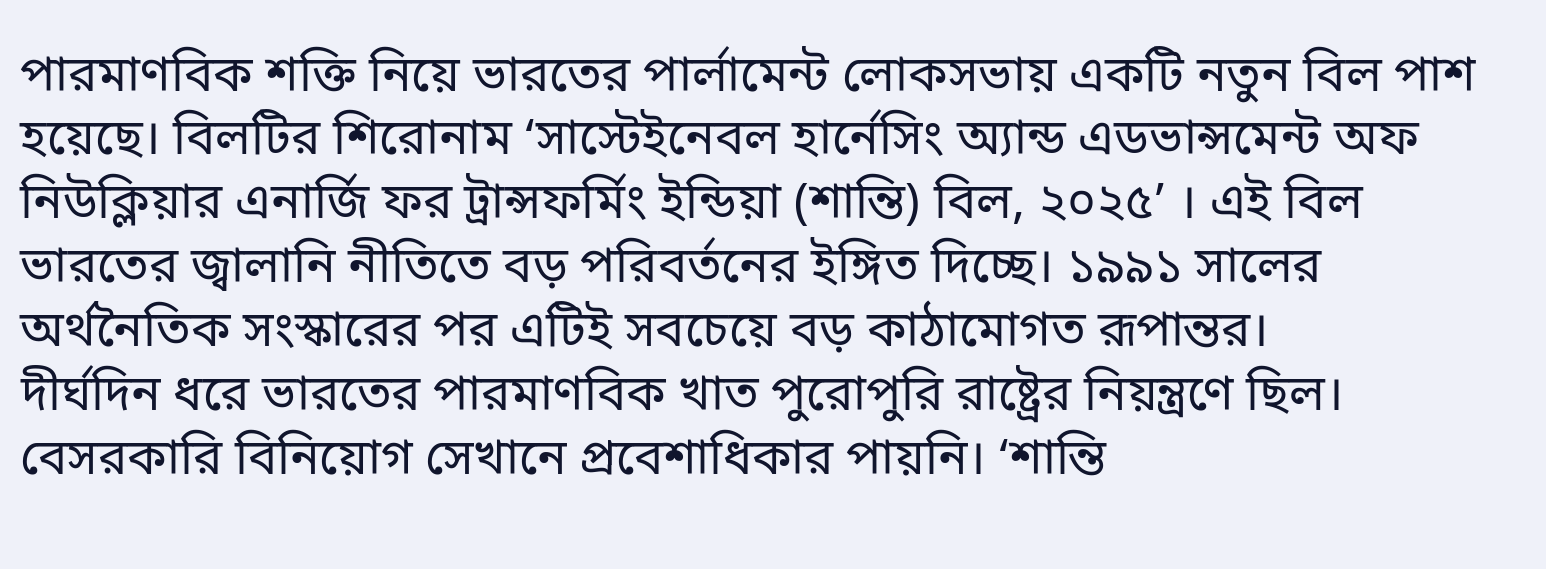পারমাণবিক শক্তি নিয়ে ভারতের পার্লামেন্ট লোকসভায় একটি নতুন বিল পাশ হয়েছে। বিলটির শিরোনাম ‘সাস্টেইনেবল হার্নেসিং অ্যান্ড এডভান্সমেন্ট অফ নিউক্লিয়ার এনার্জি ফর ট্রান্সফর্মিং ইন্ডিয়া (শান্তি) বিল, ২০২৫’ । এই বিল ভারতের জ্বালানি নীতিতে বড় পরিবর্তনের ইঙ্গিত দিচ্ছে। ১৯৯১ সালের অর্থনৈতিক সংস্কারের পর এটিই সবচেয়ে বড় কাঠামোগত রূপান্তর।
দীর্ঘদিন ধরে ভারতের পারমাণবিক খাত পুরোপুরি রাষ্ট্রের নিয়ন্ত্রণে ছিল। বেসরকারি বিনিয়োগ সেখানে প্রবেশাধিকার পায়নি। ‘শান্তি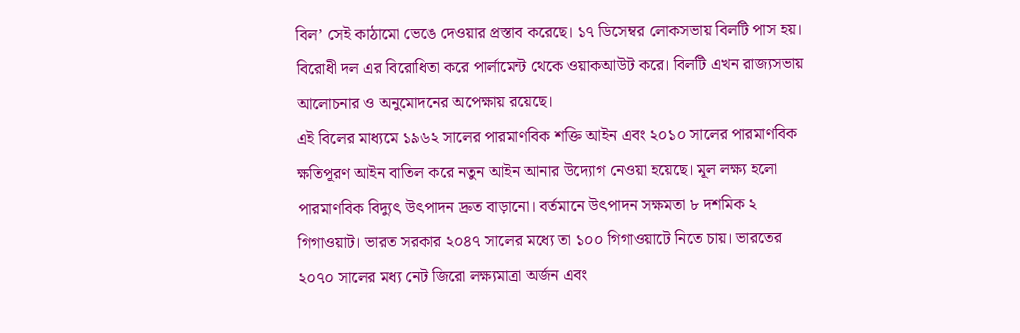বিল’ সেই কাঠামো ভেঙে দেওয়ার প্রস্তাব করেছে। ১৭ ডিসেম্বর লোকসভায় বিলটি পাস হয়। বিরোধী দল এর বিরোধিতা করে পার্লামেন্ট থেকে ওয়াকআউট করে। বিলটি এখন রাজ্যসভায় আলোচনার ও অনুমোদনের অপেক্ষায় রয়েছে।
এই বিলের মাধ্যমে ১৯৬২ সালের পারমাণবিক শক্তি আইন এবং ২০১০ সালের পারমাণবিক ক্ষতিপূরণ আইন বাতিল করে নতুন আইন আনার উদ্যোগ নেওয়া হয়েছে। মূল লক্ষ্য হলো পারমাণবিক বিদ্যুৎ উৎপাদন দ্রুত বাড়ানো। বর্তমানে উৎপাদন সক্ষমতা ৮ দশমিক ২ গিগাওয়াট। ভারত সরকার ২০৪৭ সালের মধ্যে তা ১০০ গিগাওয়াটে নিতে চায়। ভারতের ২০৭০ সালের মধ্য নেট জিরো লক্ষ্যমাত্রা অর্জন এবং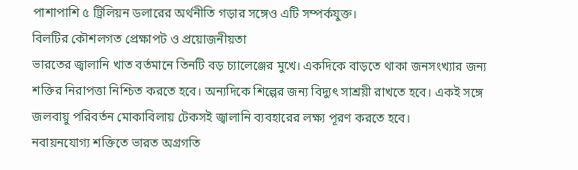পাশাপাশি ৫ ট্রিলিয়ন ডলারের অর্থনীতি গড়ার সঙ্গেও এটি সম্পর্কযুক্ত।
বিলটির কৌশলগত প্রেক্ষাপট ও প্রয়োজনীয়তা
ভারতের জ্বালানি খাত বর্তমানে তিনটি বড় চ্যালেঞ্জের মুখে। একদিকে বাড়তে থাকা জনসংখ্যার জন্য শক্তির নিরাপত্তা নিশ্চিত করতে হবে। অন্যদিকে শিল্পের জন্য বিদ্যুৎ সাশ্রয়ী রাখতে হবে। একই সঙ্গে জলবায়ু পরিবর্তন মোকাবিলায় টেকসই জ্বালানি ব্যবহারের লক্ষ্য পূরণ করতে হবে।
নবায়নযোগ্য শক্তিতে ভারত অগ্রগতি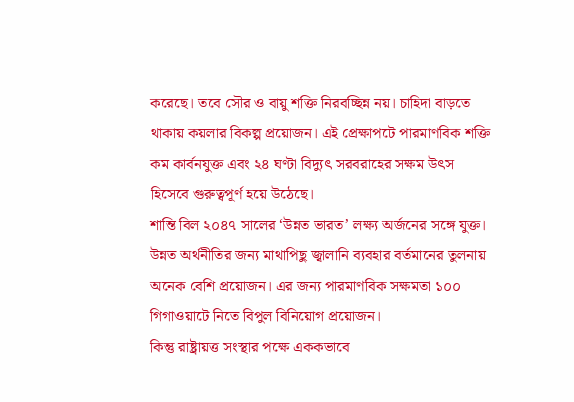করেছে। তবে সৌর ও বায়ু শক্তি নিরবচ্ছিন্ন নয়। চাহিদা বাড়তে থাকায় কয়লার বিকল্প প্রয়োজন। এই প্রেক্ষাপটে পারমাণবিক শক্তি কম কার্বনযুক্ত এবং ২৪ ঘণ্টা বিদ্যুৎ সরবরাহের সক্ষম উৎস হিসেবে গুরুত্বপূর্ণ হয়ে উঠেছে।
শান্তি বিল ২০৪৭ সালের ‘উন্নত ভারত’ লক্ষ্য অর্জনের সঙ্গে যুক্ত। উন্নত অর্থনীতির জন্য মাথাপিছু জ্বালানি ব্যবহার বর্তমানের তুলনায় অনেক বেশি প্রয়োজন। এর জন্য পারমাণবিক সক্ষমতা ১০০ গিগাওয়াটে নিতে বিপুল বিনিয়োগ প্রয়োজন।
কিন্তু রাষ্ট্রায়ত্ত সংস্থার পক্ষে এককভাবে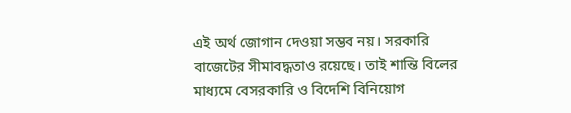এই অর্থ জোগান দেওয়া সম্ভব নয়। সরকারি বাজেটের সীমাবদ্ধতাও রয়েছে। তাই শান্তি বিলের মাধ্যমে বেসরকারি ও বিদেশি বিনিয়োগ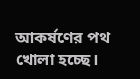আকর্ষণের পথ খোলা হচ্ছে।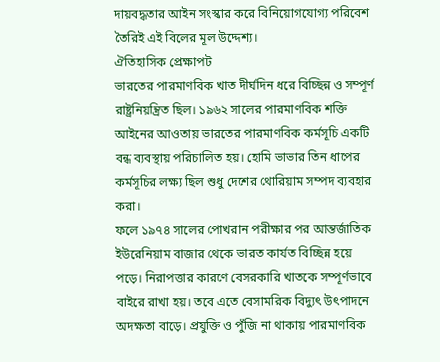দায়বদ্ধতার আইন সংস্কার করে বিনিয়োগযোগ্য পরিবেশ তৈরিই এই বিলের মূল উদ্দেশ্য।
ঐতিহাসিক প্রেক্ষাপট
ভারতের পারমাণবিক খাত দীর্ঘদিন ধরে বিচ্ছিন্ন ও সম্পূর্ণ রাষ্ট্রনিয়ন্ত্রিত ছিল। ১৯৬২ সালের পারমাণবিক শক্তি আইনের আওতায় ভারতের পারমাণবিক কর্মসূচি একটি বন্ধ ব্যবস্থায় পরিচালিত হয়। হোমি ভাভার তিন ধাপের কর্মসূচির লক্ষ্য ছিল শুধু দেশের থোরিয়াম সম্পদ ব্যবহার করা।
ফলে ১৯৭৪ সালের পোখরান পরীক্ষার পর আন্তর্জাতিক ইউরেনিয়াম বাজার থেকে ভারত কার্যত বিচ্ছিন্ন হয়ে পড়ে। নিরাপত্তার কারণে বেসরকারি খাতকে সম্পূর্ণভাবে বাইরে রাখা হয়। তবে এতে বেসামরিক বিদ্যুৎ উৎপাদনে অদক্ষতা বাড়ে। প্রযুক্তি ও পুঁজি না থাকায় পারমাণবিক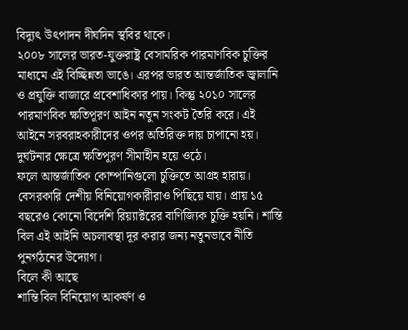বিদ্যুৎ উৎপাদন দীর্ঘদিন স্থবির থাকে।
২০০৮ সালের ভারত-যুক্তরাষ্ট্র বেসামরিক পারমাণবিক চুক্তির মাধ্যমে এই বিচ্ছিন্নতা ভাঙে। এরপর ভারত আন্তর্জাতিক জ্বালানি ও প্রযুক্তি বাজারে প্রবেশাধিকার পায়। কিন্তু ২০১০ সালের পারমাণবিক ক্ষতিপূরণ আইন নতুন সংকট তৈরি করে। এই আইনে সরবরাহকারীদের ওপর অতিরিক্ত দায় চাপানো হয়। দুর্ঘটনার ক্ষেত্রে ক্ষতিপূরণ সীমাহীন হয়ে ওঠে।
ফলে আন্তর্জাতিক কোম্পানিগুলো চুক্তিতে আগ্রহ হারায়। বেসরকারি দেশীয় বিনিয়োগকারীরাও পিছিয়ে যায়। প্রায় ১৫ বছরেও কোনো বিদেশি রিয়্যাক্টরের বাণিজ্যিক চুক্তি হয়নি। শান্তি বিল এই আইনি অচলাবস্থা দূর করার জন্য নতুনভাবে নীতি পুনর্গঠনের উদ্যোগ।
বিলে কী আছে
শান্তি বিল বিনিয়োগ আকর্ষণ ও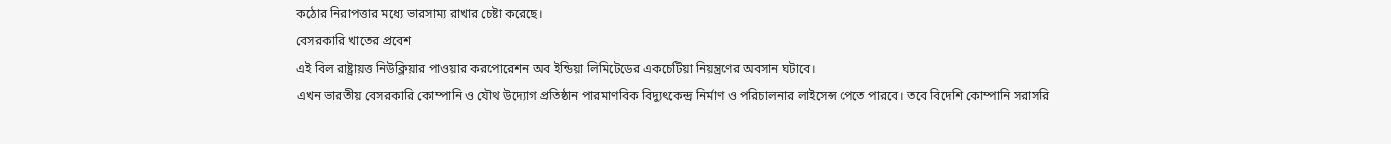কঠোর নিরাপত্তার মধ্যে ভারসাম্য রাখার চেষ্টা করেছে।
বেসরকারি খাতের প্রবেশ
এই বিল রাষ্ট্রায়ত্ত নিউক্লিয়ার পাওয়ার করপোরেশন অব ইন্ডিয়া লিমিটেডের একচেটিয়া নিয়ন্ত্রণের অবসান ঘটাবে।
এখন ভারতীয় বেসরকারি কোম্পানি ও যৌথ উদ্যোগ প্রতিষ্ঠান পারমাণবিক বিদ্যুৎকেন্দ্র নির্মাণ ও পরিচালনার লাইসেন্স পেতে পারবে। তবে বিদেশি কোম্পানি সরাসরি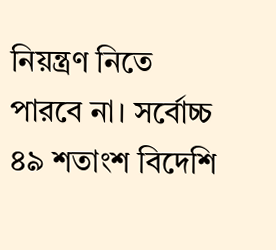নিয়ন্ত্রণ নিতে পারবে না। সর্বোচ্চ ৪৯ শতাংশ বিদেশি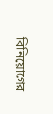বিনিয়োগের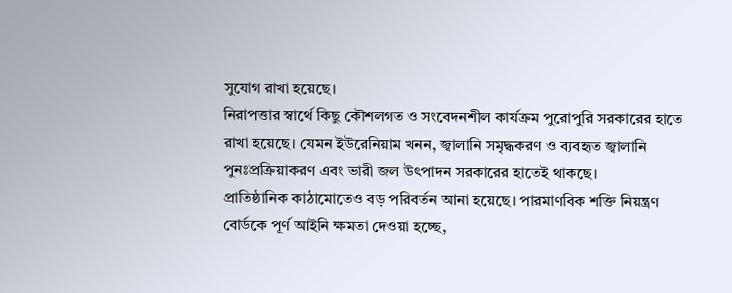সুযোগ রাখা হয়েছে।
নিরাপত্তার স্বার্থে কিছু কৌশলগত ও সংবেদনশীল কার্যক্রম পুরোপুরি সরকারের হাতে রাখা হয়েছে। যেমন ইউরেনিয়াম খনন, জ্বালানি সমৃদ্ধকরণ ও ব্যবহৃত জ্বালানি পুনঃপ্রক্রিয়াকরণ এবং ভারী জল উৎপাদন সরকারের হাতেই থাকছে।
প্রাতিষ্ঠানিক কাঠামোতেও বড় পরিবর্তন আনা হয়েছে। পারমাণবিক শক্তি নিয়ন্ত্রণ বোর্ডকে পূর্ণ আইনি ক্ষমতা দেওয়া হচ্ছে,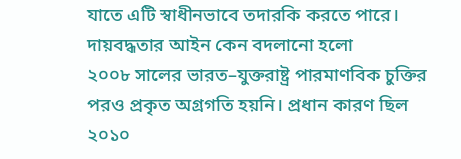যাতে এটি স্বাধীনভাবে তদারকি করতে পারে।
দায়বদ্ধতার আইন কেন বদলানো হলো
২০০৮ সালের ভারত–যুক্তরাষ্ট্র পারমাণবিক চুক্তির পরও প্রকৃত অগ্রগতি হয়নি। প্রধান কারণ ছিল ২০১০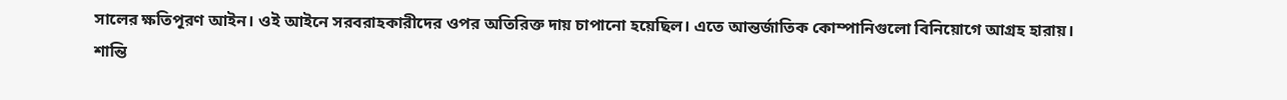সালের ক্ষতিপূরণ আইন। ওই আইনে সরবরাহকারীদের ওপর অতিরিক্ত দায় চাপানো হয়েছিল। এতে আন্তর্জাতিক কোম্পানিগুলো বিনিয়োগে আগ্রহ হারায়।
শান্তি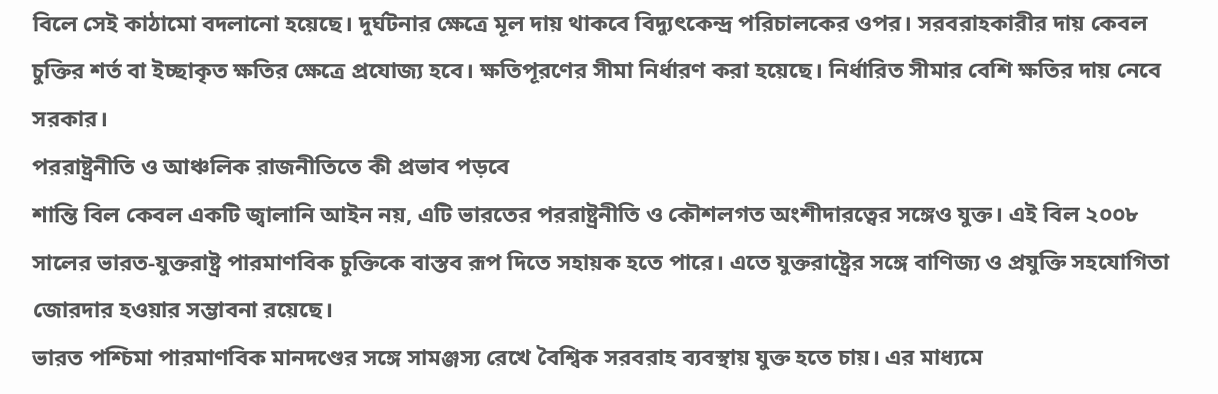বিলে সেই কাঠামো বদলানো হয়েছে। দুর্ঘটনার ক্ষেত্রে মূল দায় থাকবে বিদ্যুৎকেন্দ্র পরিচালকের ওপর। সরবরাহকারীর দায় কেবল চুক্তির শর্ত বা ইচ্ছাকৃত ক্ষতির ক্ষেত্রে প্রযোজ্য হবে। ক্ষতিপূরণের সীমা নির্ধারণ করা হয়েছে। নির্ধারিত সীমার বেশি ক্ষতির দায় নেবে সরকার।
পররাষ্ট্রনীতি ও আঞ্চলিক রাজনীতিতে কী প্রভাব পড়বে
শান্তি বিল কেবল একটি জ্বালানি আইন নয়, এটি ভারতের পররাষ্ট্রনীতি ও কৌশলগত অংশীদারত্বের সঙ্গেও যুক্ত। এই বিল ২০০৮ সালের ভারত-যুক্তরাষ্ট্র পারমাণবিক চুক্তিকে বাস্তব রূপ দিতে সহায়ক হতে পারে। এতে যুক্তরাষ্ট্রের সঙ্গে বাণিজ্য ও প্রযুক্তি সহযোগিতা জোরদার হওয়ার সম্ভাবনা রয়েছে।
ভারত পশ্চিমা পারমাণবিক মানদণ্ডের সঙ্গে সামঞ্জস্য রেখে বৈশ্বিক সরবরাহ ব্যবস্থায় যুক্ত হতে চায়। এর মাধ্যমে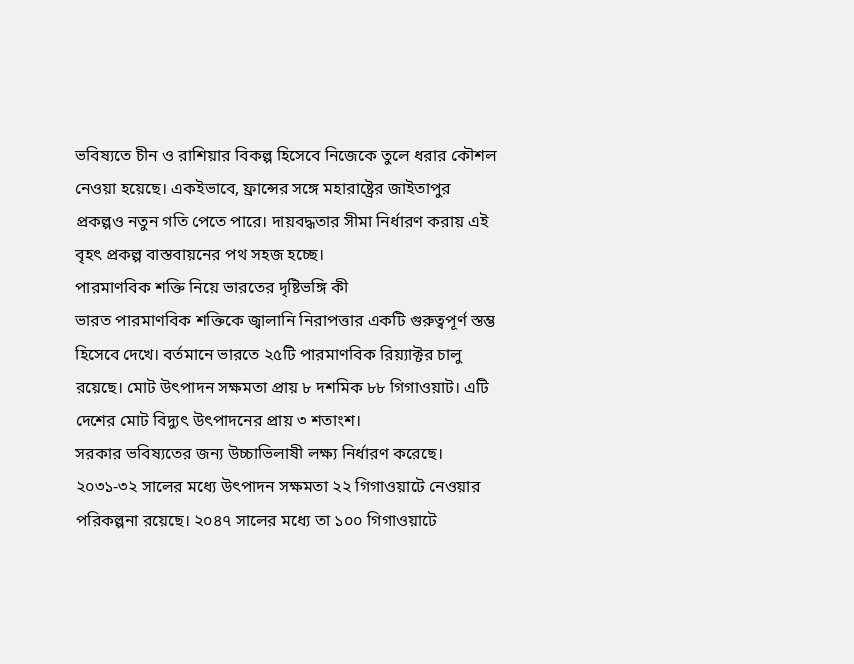ভবিষ্যতে চীন ও রাশিয়ার বিকল্প হিসেবে নিজেকে তুলে ধরার কৌশল নেওয়া হয়েছে। একইভাবে, ফ্রান্সের সঙ্গে মহারাষ্ট্রের জাইতাপুর প্রকল্পও নতুন গতি পেতে পারে। দায়বদ্ধতার সীমা নির্ধারণ করায় এই বৃহৎ প্রকল্প বাস্তবায়নের পথ সহজ হচ্ছে।
পারমাণবিক শক্তি নিয়ে ভারতের দৃষ্টিভঙ্গি কী
ভারত পারমাণবিক শক্তিকে জ্বালানি নিরাপত্তার একটি গুরুত্বপূর্ণ স্তম্ভ হিসেবে দেখে। বর্তমানে ভারতে ২৫টি পারমাণবিক রিয়্যাক্টর চালু রয়েছে। মোট উৎপাদন সক্ষমতা প্রায় ৮ দশমিক ৮৮ গিগাওয়াট। এটি দেশের মোট বিদ্যুৎ উৎপাদনের প্রায় ৩ শতাংশ।
সরকার ভবিষ্যতের জন্য উচ্চাভিলাষী লক্ষ্য নির্ধারণ করেছে। ২০৩১-৩২ সালের মধ্যে উৎপাদন সক্ষমতা ২২ গিগাওয়াটে নেওয়ার পরিকল্পনা রয়েছে। ২০৪৭ সালের মধ্যে তা ১০০ গিগাওয়াটে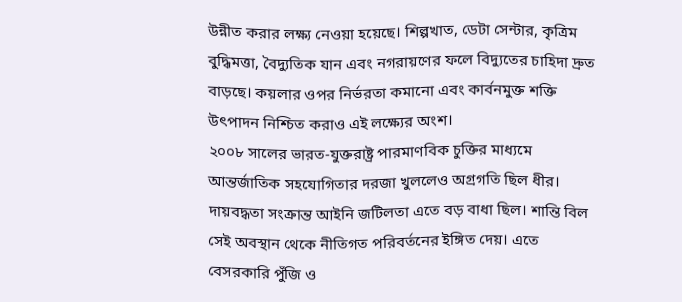উন্নীত করার লক্ষ্য নেওয়া হয়েছে। শিল্পখাত, ডেটা সেন্টার, কৃত্রিম বুদ্ধিমত্তা, বৈদ্যুতিক যান এবং নগরায়ণের ফলে বিদ্যুতের চাহিদা দ্রুত বাড়ছে। কয়লার ওপর নির্ভরতা কমানো এবং কার্বনমুক্ত শক্তি উৎপাদন নিশ্চিত করাও এই লক্ষ্যের অংশ।
২০০৮ সালের ভারত-যুক্তরাষ্ট্র পারমাণবিক চুক্তির মাধ্যমে আন্তর্জাতিক সহযোগিতার দরজা খুললেও অগ্রগতি ছিল ধীর। দায়বদ্ধতা সংক্রান্ত আইনি জটিলতা এতে বড় বাধা ছিল। শান্তি বিল সেই অবস্থান থেকে নীতিগত পরিবর্তনের ইঙ্গিত দেয়। এতে বেসরকারি পুঁজি ও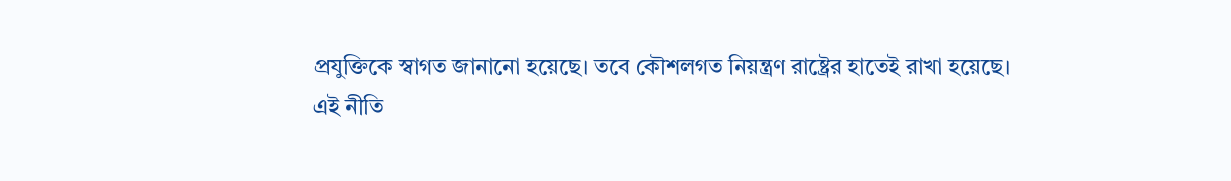প্রযুক্তিকে স্বাগত জানানো হয়েছে। তবে কৌশলগত নিয়ন্ত্রণ রাষ্ট্রের হাতেই রাখা হয়েছে।
এই নীতি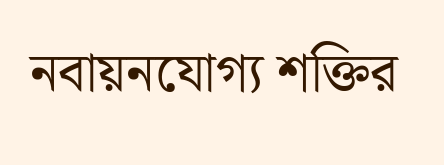নবায়নযোগ্য শক্তির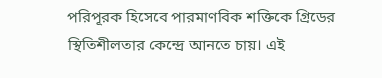পরিপূরক হিসেবে পারমাণবিক শক্তিকে গ্রিডের স্থিতিশীলতার কেন্দ্রে আনতে চায়। এই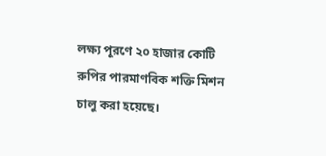লক্ষ্য পূরণে ২০ হাজার কোটি রুপির পারমাণবিক শক্তি মিশন চালু করা হয়েছে।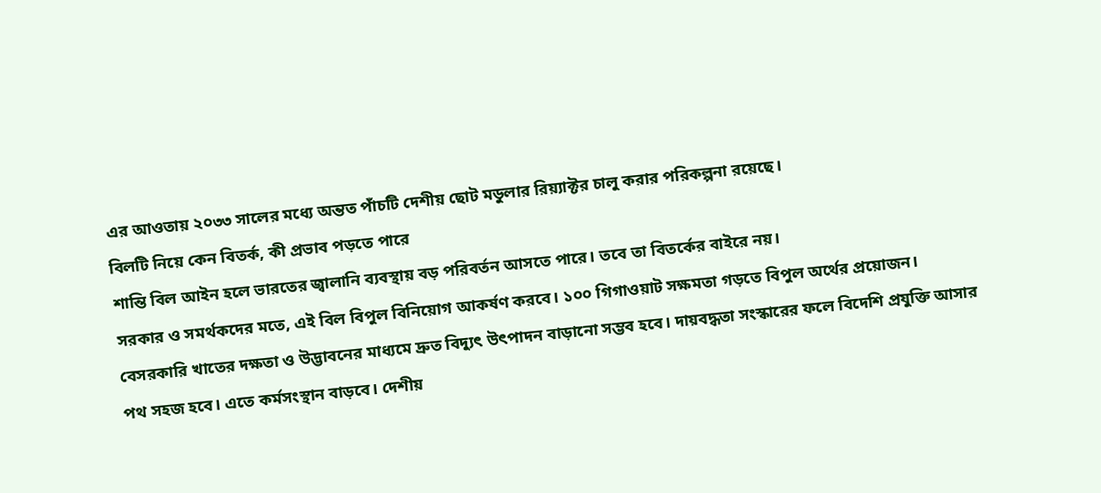এর আওতায় ২০৩৩ সালের মধ্যে অন্তত পাঁচটি দেশীয় ছোট মডুলার রিয়্যাক্টর চালু করার পরিকল্পনা রয়েছে।
বিলটি নিয়ে কেন বিতর্ক, কী প্রভাব পড়তে পারে
শান্তি বিল আইন হলে ভারতের জ্বালানি ব্যবস্থায় বড় পরিবর্তন আসতে পারে। তবে তা বিতর্কের বাইরে নয়।
সরকার ও সমর্থকদের মতে, এই বিল বিপুল বিনিয়োগ আকর্ষণ করবে। ১০০ গিগাওয়াট সক্ষমতা গড়তে বিপুল অর্থের প্রয়োজন। বেসরকারি খাতের দক্ষতা ও উদ্ভাবনের মাধ্যমে দ্রুত বিদ্যুৎ উৎপাদন বাড়ানো সম্ভব হবে। দায়বদ্ধতা সংস্কারের ফলে বিদেশি প্রযুক্তি আসার পথ সহজ হবে। এতে কর্মসংস্থান বাড়বে। দেশীয়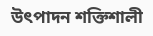উৎপাদন শক্তিশালী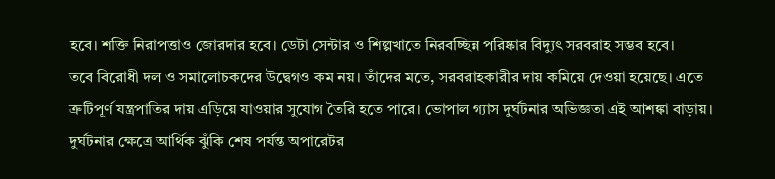হবে। শক্তি নিরাপত্তাও জোরদার হবে। ডেটা সেন্টার ও শিল্পখাতে নিরবচ্ছিন্ন পরিষ্কার বিদ্যুৎ সরবরাহ সম্ভব হবে।
তবে বিরোধী দল ও সমালোচকদের উদ্বেগও কম নয়। তাঁদের মতে, সরবরাহকারীর দায় কমিয়ে দেওয়া হয়েছে। এতে ত্রুটিপূর্ণ যন্ত্রপাতির দায় এড়িয়ে যাওয়ার সুযোগ তৈরি হতে পারে। ভোপাল গ্যাস দুর্ঘটনার অভিজ্ঞতা এই আশঙ্কা বাড়ায়। দুর্ঘটনার ক্ষেত্রে আর্থিক ঝুঁকি শেষ পর্যন্ত অপারেটর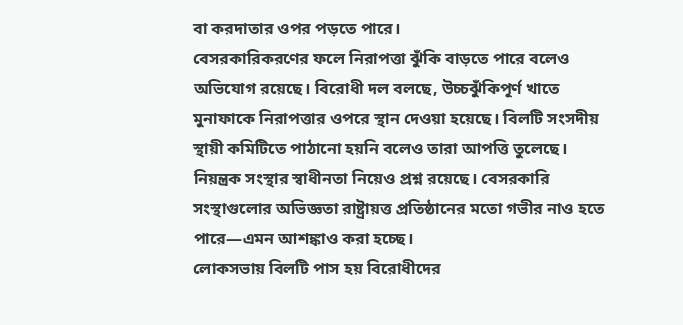বা করদাতার ওপর পড়তে পারে।
বেসরকারিকরণের ফলে নিরাপত্তা ঝুঁকি বাড়তে পারে বলেও অভিযোগ রয়েছে। বিরোধী দল বলছে, উচ্চঝুঁকিপূর্ণ খাতে মুনাফাকে নিরাপত্তার ওপরে স্থান দেওয়া হয়েছে। বিলটি সংসদীয় স্থায়ী কমিটিতে পাঠানো হয়নি বলেও তারা আপত্তি তুলেছে। নিয়ন্ত্রক সংস্থার স্বাধীনতা নিয়েও প্রশ্ন রয়েছে। বেসরকারি সংস্থাগুলোর অভিজ্ঞতা রাষ্ট্রায়ত্ত প্রতিষ্ঠানের মতো গভীর নাও হতে পারে—এমন আশঙ্কাও করা হচ্ছে।
লোকসভায় বিলটি পাস হয় বিরোধীদের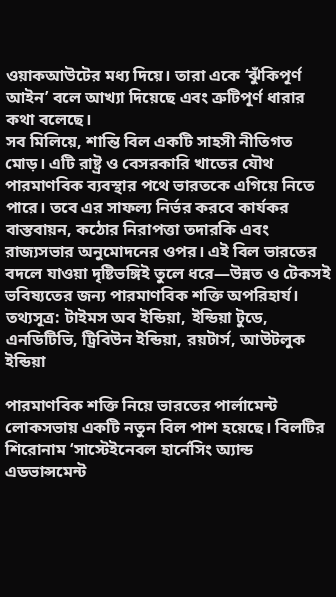ওয়াকআউটের মধ্য দিয়ে। তারা একে ‘ঝুঁকিপূর্ণ আইন’ বলে আখ্যা দিয়েছে এবং ত্রুটিপূর্ণ ধারার কথা বলেছে।
সব মিলিয়ে, শান্তি বিল একটি সাহসী নীতিগত মোড়। এটি রাষ্ট্র ও বেসরকারি খাতের যৌথ পারমাণবিক ব্যবস্থার পথে ভারতকে এগিয়ে নিতে পারে। তবে এর সাফল্য নির্ভর করবে কার্যকর বাস্তবায়ন, কঠোর নিরাপত্তা তদারকি এবং রাজ্যসভার অনুমোদনের ওপর। এই বিল ভারতের বদলে যাওয়া দৃষ্টিভঙ্গিই তুলে ধরে—উন্নত ও টেকসই ভবিষ্যতের জন্য পারমাণবিক শক্তি অপরিহার্য।
তথ্যসূত্র: টাইমস অব ইন্ডিয়া, ইন্ডিয়া টুডে, এনডিটিভি, ট্রিবিউন ইন্ডিয়া, রয়টার্স, আউটলুক ইন্ডিয়া

পারমাণবিক শক্তি নিয়ে ভারতের পার্লামেন্ট লোকসভায় একটি নতুন বিল পাশ হয়েছে। বিলটির শিরোনাম ‘সাস্টেইনেবল হার্নেসিং অ্যান্ড এডভান্সমেন্ট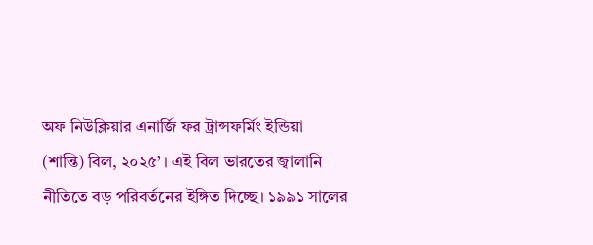অফ নিউক্লিয়ার এনার্জি ফর ট্রান্সফর্মিং ইন্ডিয়া (শান্তি) বিল, ২০২৫’ । এই বিল ভারতের জ্বালানি নীতিতে বড় পরিবর্তনের ইঙ্গিত দিচ্ছে। ১৯৯১ সালের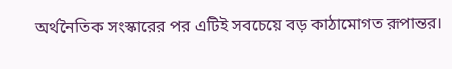অর্থনৈতিক সংস্কারের পর এটিই সবচেয়ে বড় কাঠামোগত রূপান্তর।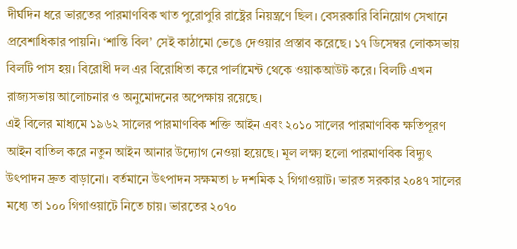দীর্ঘদিন ধরে ভারতের পারমাণবিক খাত পুরোপুরি রাষ্ট্রের নিয়ন্ত্রণে ছিল। বেসরকারি বিনিয়োগ সেখানে প্রবেশাধিকার পায়নি। ‘শান্তি বিল’ সেই কাঠামো ভেঙে দেওয়ার প্রস্তাব করেছে। ১৭ ডিসেম্বর লোকসভায় বিলটি পাস হয়। বিরোধী দল এর বিরোধিতা করে পার্লামেন্ট থেকে ওয়াকআউট করে। বিলটি এখন রাজ্যসভায় আলোচনার ও অনুমোদনের অপেক্ষায় রয়েছে।
এই বিলের মাধ্যমে ১৯৬২ সালের পারমাণবিক শক্তি আইন এবং ২০১০ সালের পারমাণবিক ক্ষতিপূরণ আইন বাতিল করে নতুন আইন আনার উদ্যোগ নেওয়া হয়েছে। মূল লক্ষ্য হলো পারমাণবিক বিদ্যুৎ উৎপাদন দ্রুত বাড়ানো। বর্তমানে উৎপাদন সক্ষমতা ৮ দশমিক ২ গিগাওয়াট। ভারত সরকার ২০৪৭ সালের মধ্যে তা ১০০ গিগাওয়াটে নিতে চায়। ভারতের ২০৭০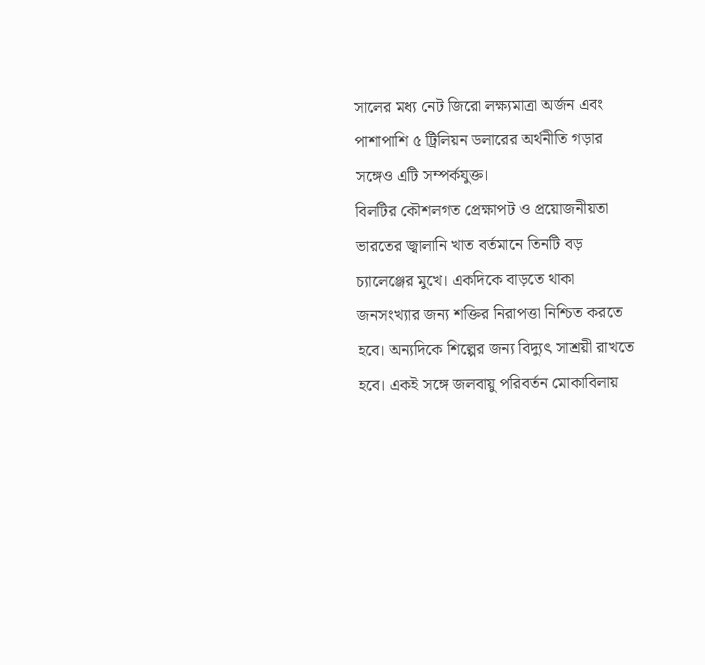সালের মধ্য নেট জিরো লক্ষ্যমাত্রা অর্জন এবং পাশাপাশি ৫ ট্রিলিয়ন ডলারের অর্থনীতি গড়ার সঙ্গেও এটি সম্পর্কযুক্ত।
বিলটির কৌশলগত প্রেক্ষাপট ও প্রয়োজনীয়তা
ভারতের জ্বালানি খাত বর্তমানে তিনটি বড় চ্যালেঞ্জের মুখে। একদিকে বাড়তে থাকা জনসংখ্যার জন্য শক্তির নিরাপত্তা নিশ্চিত করতে হবে। অন্যদিকে শিল্পের জন্য বিদ্যুৎ সাশ্রয়ী রাখতে হবে। একই সঙ্গে জলবায়ু পরিবর্তন মোকাবিলায়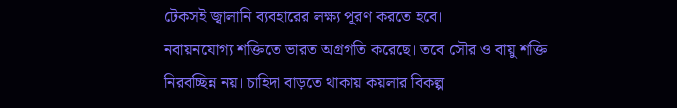টেকসই জ্বালানি ব্যবহারের লক্ষ্য পূরণ করতে হবে।
নবায়নযোগ্য শক্তিতে ভারত অগ্রগতি করেছে। তবে সৌর ও বায়ু শক্তি নিরবচ্ছিন্ন নয়। চাহিদা বাড়তে থাকায় কয়লার বিকল্প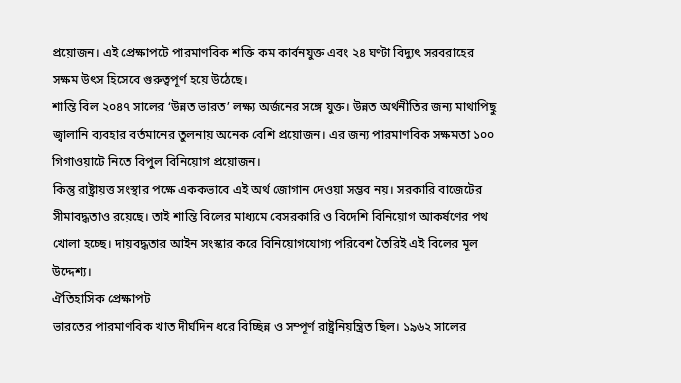প্রয়োজন। এই প্রেক্ষাপটে পারমাণবিক শক্তি কম কার্বনযুক্ত এবং ২৪ ঘণ্টা বিদ্যুৎ সরবরাহের সক্ষম উৎস হিসেবে গুরুত্বপূর্ণ হয়ে উঠেছে।
শান্তি বিল ২০৪৭ সালের ‘উন্নত ভারত’ লক্ষ্য অর্জনের সঙ্গে যুক্ত। উন্নত অর্থনীতির জন্য মাথাপিছু জ্বালানি ব্যবহার বর্তমানের তুলনায় অনেক বেশি প্রয়োজন। এর জন্য পারমাণবিক সক্ষমতা ১০০ গিগাওয়াটে নিতে বিপুল বিনিয়োগ প্রয়োজন।
কিন্তু রাষ্ট্রায়ত্ত সংস্থার পক্ষে এককভাবে এই অর্থ জোগান দেওয়া সম্ভব নয়। সরকারি বাজেটের সীমাবদ্ধতাও রয়েছে। তাই শান্তি বিলের মাধ্যমে বেসরকারি ও বিদেশি বিনিয়োগ আকর্ষণের পথ খোলা হচ্ছে। দায়বদ্ধতার আইন সংস্কার করে বিনিয়োগযোগ্য পরিবেশ তৈরিই এই বিলের মূল উদ্দেশ্য।
ঐতিহাসিক প্রেক্ষাপট
ভারতের পারমাণবিক খাত দীর্ঘদিন ধরে বিচ্ছিন্ন ও সম্পূর্ণ রাষ্ট্রনিয়ন্ত্রিত ছিল। ১৯৬২ সালের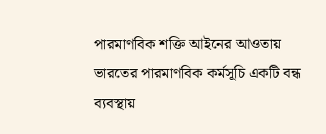পারমাণবিক শক্তি আইনের আওতায় ভারতের পারমাণবিক কর্মসূচি একটি বন্ধ ব্যবস্থায়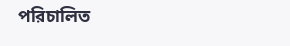পরিচালিত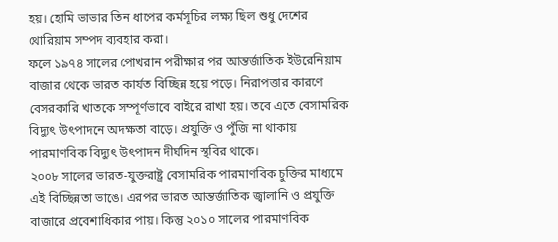হয়। হোমি ভাভার তিন ধাপের কর্মসূচির লক্ষ্য ছিল শুধু দেশের থোরিয়াম সম্পদ ব্যবহার করা।
ফলে ১৯৭৪ সালের পোখরান পরীক্ষার পর আন্তর্জাতিক ইউরেনিয়াম বাজার থেকে ভারত কার্যত বিচ্ছিন্ন হয়ে পড়ে। নিরাপত্তার কারণে বেসরকারি খাতকে সম্পূর্ণভাবে বাইরে রাখা হয়। তবে এতে বেসামরিক বিদ্যুৎ উৎপাদনে অদক্ষতা বাড়ে। প্রযুক্তি ও পুঁজি না থাকায় পারমাণবিক বিদ্যুৎ উৎপাদন দীর্ঘদিন স্থবির থাকে।
২০০৮ সালের ভারত-যুক্তরাষ্ট্র বেসামরিক পারমাণবিক চুক্তির মাধ্যমে এই বিচ্ছিন্নতা ভাঙে। এরপর ভারত আন্তর্জাতিক জ্বালানি ও প্রযুক্তি বাজারে প্রবেশাধিকার পায়। কিন্তু ২০১০ সালের পারমাণবিক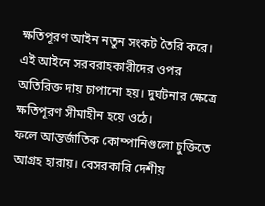ক্ষতিপূরণ আইন নতুন সংকট তৈরি করে। এই আইনে সরবরাহকারীদের ওপর অতিরিক্ত দায় চাপানো হয়। দুর্ঘটনার ক্ষেত্রে ক্ষতিপূরণ সীমাহীন হয়ে ওঠে।
ফলে আন্তর্জাতিক কোম্পানিগুলো চুক্তিতে আগ্রহ হারায়। বেসরকারি দেশীয়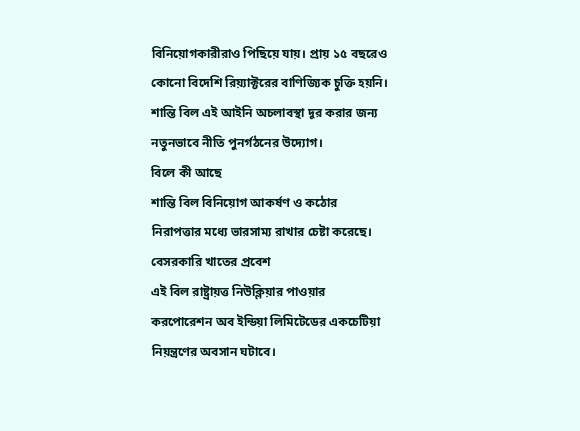বিনিয়োগকারীরাও পিছিয়ে যায়। প্রায় ১৫ বছরেও কোনো বিদেশি রিয়্যাক্টরের বাণিজ্যিক চুক্তি হয়নি। শান্তি বিল এই আইনি অচলাবস্থা দূর করার জন্য নতুনভাবে নীতি পুনর্গঠনের উদ্যোগ।
বিলে কী আছে
শান্তি বিল বিনিয়োগ আকর্ষণ ও কঠোর নিরাপত্তার মধ্যে ভারসাম্য রাখার চেষ্টা করেছে।
বেসরকারি খাতের প্রবেশ
এই বিল রাষ্ট্রায়ত্ত নিউক্লিয়ার পাওয়ার করপোরেশন অব ইন্ডিয়া লিমিটেডের একচেটিয়া নিয়ন্ত্রণের অবসান ঘটাবে।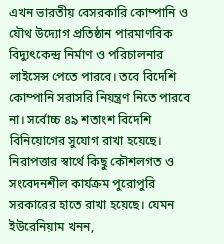এখন ভারতীয় বেসরকারি কোম্পানি ও যৌথ উদ্যোগ প্রতিষ্ঠান পারমাণবিক বিদ্যুৎকেন্দ্র নির্মাণ ও পরিচালনার লাইসেন্স পেতে পারবে। তবে বিদেশি কোম্পানি সরাসরি নিয়ন্ত্রণ নিতে পারবে না। সর্বোচ্চ ৪৯ শতাংশ বিদেশি বিনিয়োগের সুযোগ রাখা হয়েছে।
নিরাপত্তার স্বার্থে কিছু কৌশলগত ও সংবেদনশীল কার্যক্রম পুরোপুরি সরকারের হাতে রাখা হয়েছে। যেমন ইউরেনিয়াম খনন,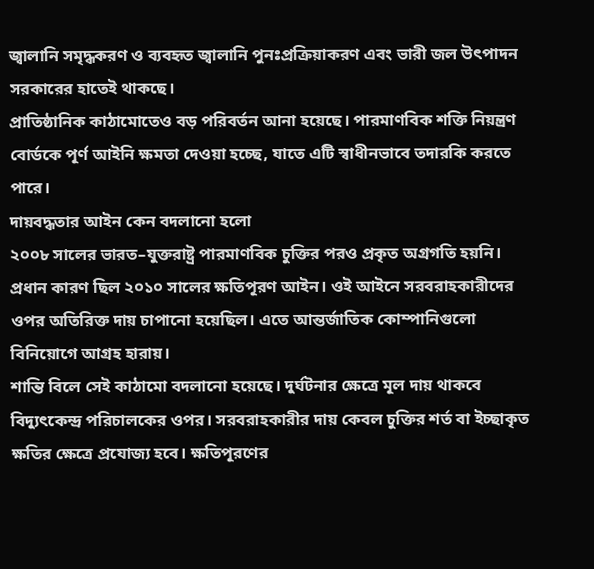জ্বালানি সমৃদ্ধকরণ ও ব্যবহৃত জ্বালানি পুনঃপ্রক্রিয়াকরণ এবং ভারী জল উৎপাদন সরকারের হাতেই থাকছে।
প্রাতিষ্ঠানিক কাঠামোতেও বড় পরিবর্তন আনা হয়েছে। পারমাণবিক শক্তি নিয়ন্ত্রণ বোর্ডকে পূর্ণ আইনি ক্ষমতা দেওয়া হচ্ছে, যাতে এটি স্বাধীনভাবে তদারকি করতে পারে।
দায়বদ্ধতার আইন কেন বদলানো হলো
২০০৮ সালের ভারত–যুক্তরাষ্ট্র পারমাণবিক চুক্তির পরও প্রকৃত অগ্রগতি হয়নি। প্রধান কারণ ছিল ২০১০ সালের ক্ষতিপূরণ আইন। ওই আইনে সরবরাহকারীদের ওপর অতিরিক্ত দায় চাপানো হয়েছিল। এতে আন্তর্জাতিক কোম্পানিগুলো বিনিয়োগে আগ্রহ হারায়।
শান্তি বিলে সেই কাঠামো বদলানো হয়েছে। দুর্ঘটনার ক্ষেত্রে মূল দায় থাকবে বিদ্যুৎকেন্দ্র পরিচালকের ওপর। সরবরাহকারীর দায় কেবল চুক্তির শর্ত বা ইচ্ছাকৃত ক্ষতির ক্ষেত্রে প্রযোজ্য হবে। ক্ষতিপূরণের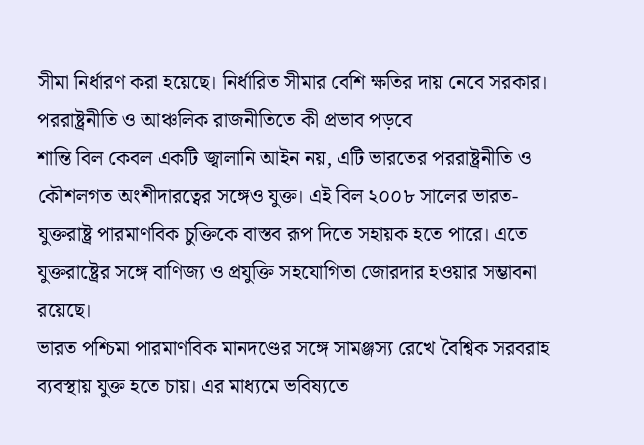সীমা নির্ধারণ করা হয়েছে। নির্ধারিত সীমার বেশি ক্ষতির দায় নেবে সরকার।
পররাষ্ট্রনীতি ও আঞ্চলিক রাজনীতিতে কী প্রভাব পড়বে
শান্তি বিল কেবল একটি জ্বালানি আইন নয়, এটি ভারতের পররাষ্ট্রনীতি ও কৌশলগত অংশীদারত্বের সঙ্গেও যুক্ত। এই বিল ২০০৮ সালের ভারত-যুক্তরাষ্ট্র পারমাণবিক চুক্তিকে বাস্তব রূপ দিতে সহায়ক হতে পারে। এতে যুক্তরাষ্ট্রের সঙ্গে বাণিজ্য ও প্রযুক্তি সহযোগিতা জোরদার হওয়ার সম্ভাবনা রয়েছে।
ভারত পশ্চিমা পারমাণবিক মানদণ্ডের সঙ্গে সামঞ্জস্য রেখে বৈশ্বিক সরবরাহ ব্যবস্থায় যুক্ত হতে চায়। এর মাধ্যমে ভবিষ্যতে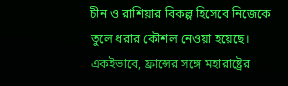চীন ও রাশিয়ার বিকল্প হিসেবে নিজেকে তুলে ধরার কৌশল নেওয়া হয়েছে। একইভাবে, ফ্রান্সের সঙ্গে মহারাষ্ট্রের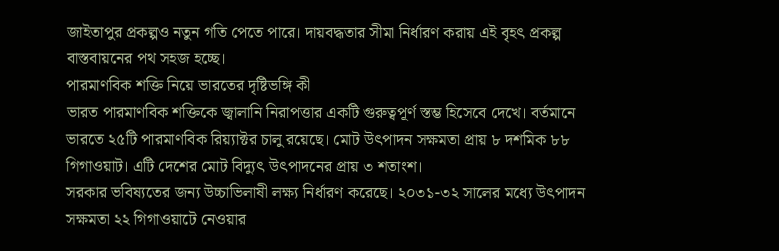জাইতাপুর প্রকল্পও নতুন গতি পেতে পারে। দায়বদ্ধতার সীমা নির্ধারণ করায় এই বৃহৎ প্রকল্প বাস্তবায়নের পথ সহজ হচ্ছে।
পারমাণবিক শক্তি নিয়ে ভারতের দৃষ্টিভঙ্গি কী
ভারত পারমাণবিক শক্তিকে জ্বালানি নিরাপত্তার একটি গুরুত্বপূর্ণ স্তম্ভ হিসেবে দেখে। বর্তমানে ভারতে ২৫টি পারমাণবিক রিয়্যাক্টর চালু রয়েছে। মোট উৎপাদন সক্ষমতা প্রায় ৮ দশমিক ৮৮ গিগাওয়াট। এটি দেশের মোট বিদ্যুৎ উৎপাদনের প্রায় ৩ শতাংশ।
সরকার ভবিষ্যতের জন্য উচ্চাভিলাষী লক্ষ্য নির্ধারণ করেছে। ২০৩১-৩২ সালের মধ্যে উৎপাদন সক্ষমতা ২২ গিগাওয়াটে নেওয়ার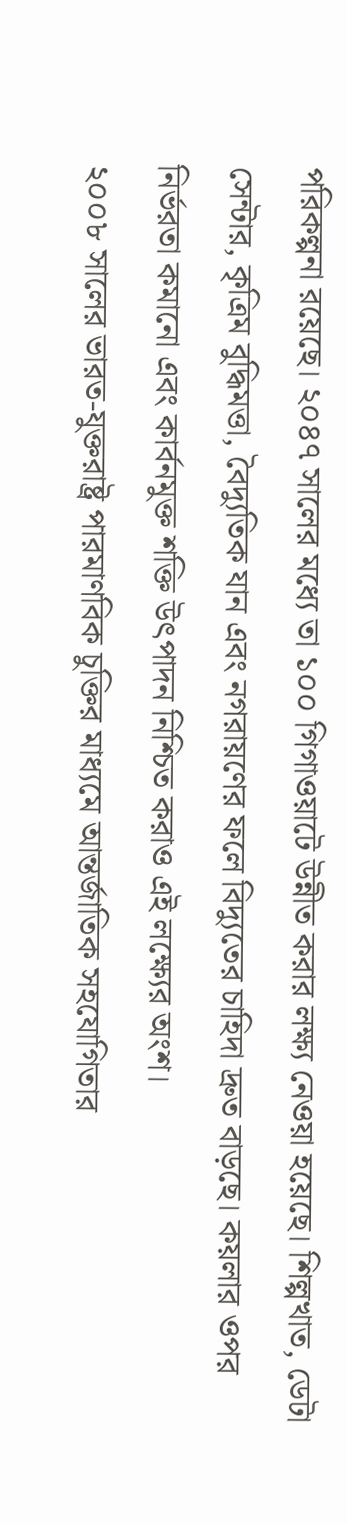পরিকল্পনা রয়েছে। ২০৪৭ সালের মধ্যে তা ১০০ গিগাওয়াটে উন্নীত করার লক্ষ্য নেওয়া হয়েছে। শিল্পখাত, ডেটা সেন্টার, কৃত্রিম বুদ্ধিমত্তা, বৈদ্যুতিক যান এবং নগরায়ণের ফলে বিদ্যুতের চাহিদা দ্রুত বাড়ছে। কয়লার ওপর নির্ভরতা কমানো এবং কার্বনমুক্ত শক্তি উৎপাদন নিশ্চিত করাও এই লক্ষ্যের অংশ।
২০০৮ সালের ভারত-যুক্তরাষ্ট্র পারমাণবিক চুক্তির মাধ্যমে আন্তর্জাতিক সহযোগিতার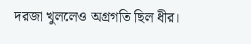দরজা খুললেও অগ্রগতি ছিল ধীর।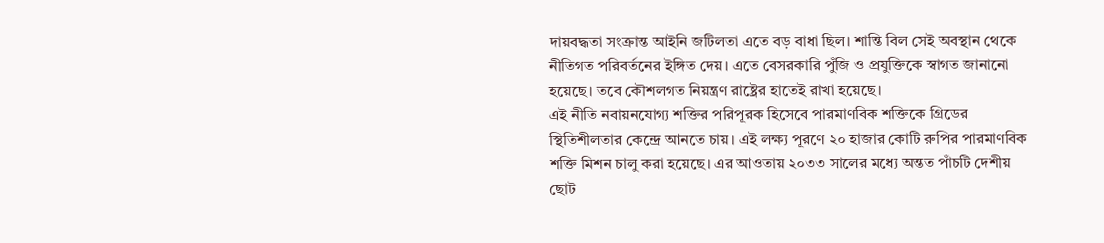দায়বদ্ধতা সংক্রান্ত আইনি জটিলতা এতে বড় বাধা ছিল। শান্তি বিল সেই অবস্থান থেকে নীতিগত পরিবর্তনের ইঙ্গিত দেয়। এতে বেসরকারি পুঁজি ও প্রযুক্তিকে স্বাগত জানানো হয়েছে। তবে কৌশলগত নিয়ন্ত্রণ রাষ্ট্রের হাতেই রাখা হয়েছে।
এই নীতি নবায়নযোগ্য শক্তির পরিপূরক হিসেবে পারমাণবিক শক্তিকে গ্রিডের স্থিতিশীলতার কেন্দ্রে আনতে চায়। এই লক্ষ্য পূরণে ২০ হাজার কোটি রুপির পারমাণবিক শক্তি মিশন চালু করা হয়েছে। এর আওতায় ২০৩৩ সালের মধ্যে অন্তত পাঁচটি দেশীয় ছোট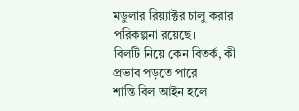মডুলার রিয়্যাক্টর চালু করার পরিকল্পনা রয়েছে।
বিলটি নিয়ে কেন বিতর্ক, কী প্রভাব পড়তে পারে
শান্তি বিল আইন হলে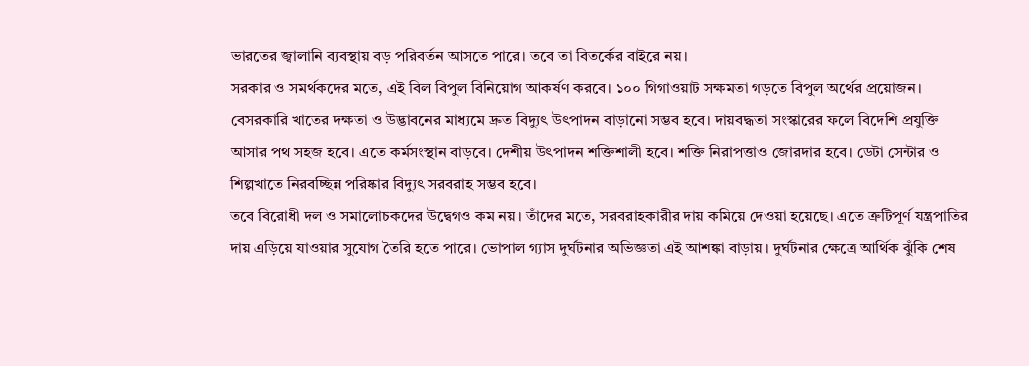ভারতের জ্বালানি ব্যবস্থায় বড় পরিবর্তন আসতে পারে। তবে তা বিতর্কের বাইরে নয়।
সরকার ও সমর্থকদের মতে, এই বিল বিপুল বিনিয়োগ আকর্ষণ করবে। ১০০ গিগাওয়াট সক্ষমতা গড়তে বিপুল অর্থের প্রয়োজন। বেসরকারি খাতের দক্ষতা ও উদ্ভাবনের মাধ্যমে দ্রুত বিদ্যুৎ উৎপাদন বাড়ানো সম্ভব হবে। দায়বদ্ধতা সংস্কারের ফলে বিদেশি প্রযুক্তি আসার পথ সহজ হবে। এতে কর্মসংস্থান বাড়বে। দেশীয় উৎপাদন শক্তিশালী হবে। শক্তি নিরাপত্তাও জোরদার হবে। ডেটা সেন্টার ও শিল্পখাতে নিরবচ্ছিন্ন পরিষ্কার বিদ্যুৎ সরবরাহ সম্ভব হবে।
তবে বিরোধী দল ও সমালোচকদের উদ্বেগও কম নয়। তাঁদের মতে, সরবরাহকারীর দায় কমিয়ে দেওয়া হয়েছে। এতে ত্রুটিপূর্ণ যন্ত্রপাতির দায় এড়িয়ে যাওয়ার সুযোগ তৈরি হতে পারে। ভোপাল গ্যাস দুর্ঘটনার অভিজ্ঞতা এই আশঙ্কা বাড়ায়। দুর্ঘটনার ক্ষেত্রে আর্থিক ঝুঁকি শেষ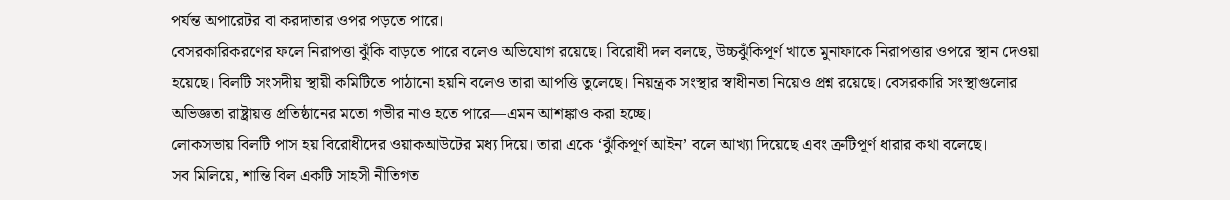পর্যন্ত অপারেটর বা করদাতার ওপর পড়তে পারে।
বেসরকারিকরণের ফলে নিরাপত্তা ঝুঁকি বাড়তে পারে বলেও অভিযোগ রয়েছে। বিরোধী দল বলছে, উচ্চঝুঁকিপূর্ণ খাতে মুনাফাকে নিরাপত্তার ওপরে স্থান দেওয়া হয়েছে। বিলটি সংসদীয় স্থায়ী কমিটিতে পাঠানো হয়নি বলেও তারা আপত্তি তুলেছে। নিয়ন্ত্রক সংস্থার স্বাধীনতা নিয়েও প্রশ্ন রয়েছে। বেসরকারি সংস্থাগুলোর অভিজ্ঞতা রাষ্ট্রায়ত্ত প্রতিষ্ঠানের মতো গভীর নাও হতে পারে—এমন আশঙ্কাও করা হচ্ছে।
লোকসভায় বিলটি পাস হয় বিরোধীদের ওয়াকআউটের মধ্য দিয়ে। তারা একে ‘ঝুঁকিপূর্ণ আইন’ বলে আখ্যা দিয়েছে এবং ত্রুটিপূর্ণ ধারার কথা বলেছে।
সব মিলিয়ে, শান্তি বিল একটি সাহসী নীতিগত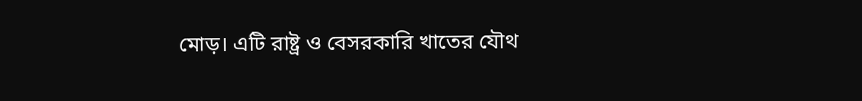মোড়। এটি রাষ্ট্র ও বেসরকারি খাতের যৌথ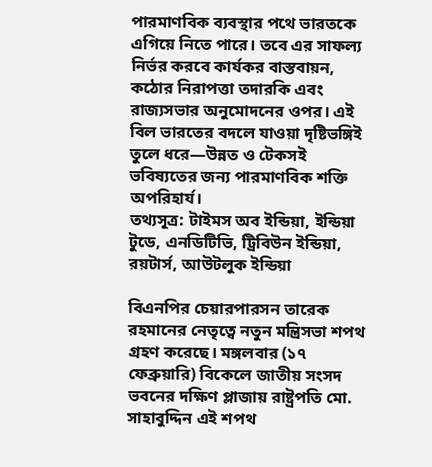পারমাণবিক ব্যবস্থার পথে ভারতকে এগিয়ে নিতে পারে। তবে এর সাফল্য নির্ভর করবে কার্যকর বাস্তবায়ন, কঠোর নিরাপত্তা তদারকি এবং রাজ্যসভার অনুমোদনের ওপর। এই বিল ভারতের বদলে যাওয়া দৃষ্টিভঙ্গিই তুলে ধরে—উন্নত ও টেকসই ভবিষ্যতের জন্য পারমাণবিক শক্তি অপরিহার্য।
তথ্যসূত্র: টাইমস অব ইন্ডিয়া, ইন্ডিয়া টুডে, এনডিটিভি, ট্রিবিউন ইন্ডিয়া, রয়টার্স, আউটলুক ইন্ডিয়া

বিএনপির চেয়ারপারসন তারেক রহমানের নেতৃত্বে নতুন মন্ত্রিসভা শপথ গ্রহণ করেছে। মঙ্গলবার (১৭ ফেব্রুয়ারি) বিকেলে জাতীয় সংসদ ভবনের দক্ষিণ প্লাজায় রাষ্ট্রপতি মো. সাহাবুদ্দিন এই শপথ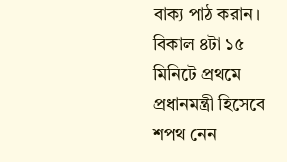বাক্য পাঠ করান। বিকাল ৪টা ১৫ মিনিটে প্রথমে প্রধানমন্ত্রী হিসেবে শপথ নেন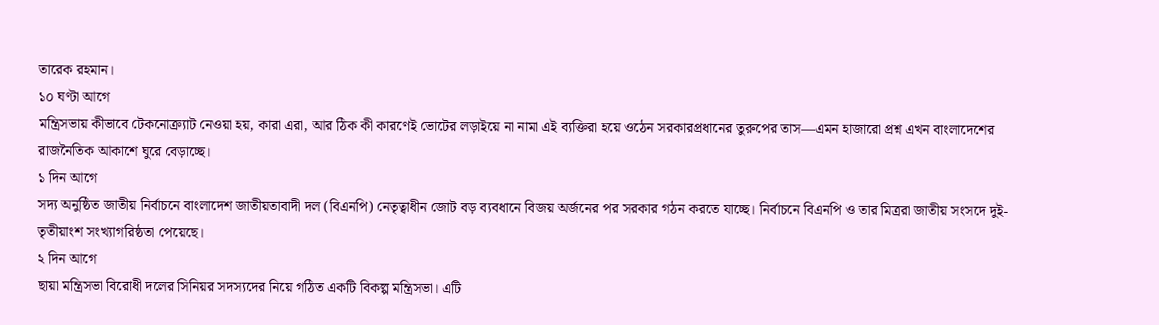তারেক রহমান।
১০ ঘণ্টা আগে
মন্ত্রিসভায় কীভাবে টেকনোক্র্যাট নেওয়া হয়, কারা এরা, আর ঠিক কী কারণেই ভোটের লড়াইয়ে না নামা এই ব্যক্তিরা হয়ে ওঠেন সরকারপ্রধানের তুরুপের তাস—এমন হাজারো প্রশ্ন এখন বাংলাদেশের রাজনৈতিক আকাশে ঘুরে বেড়াচ্ছে।
১ দিন আগে
সদ্য অনুষ্ঠিত জাতীয় নির্বাচনে বাংলাদেশ জাতীয়তাবাদী দল (বিএনপি) নেতৃত্বাধীন জোট বড় ব্যবধানে বিজয় অর্জনের পর সরকার গঠন করতে যাচ্ছে। নির্বাচনে বিএনপি ও তার মিত্ররা জাতীয় সংসদে দুই-তৃতীয়াংশ সংখ্যাগরিষ্ঠতা পেয়েছে।
২ দিন আগে
ছায়া মন্ত্রিসভা বিরোধী দলের সিনিয়র সদস্যদের নিয়ে গঠিত একটি বিকল্প মন্ত্রিসভা। এটি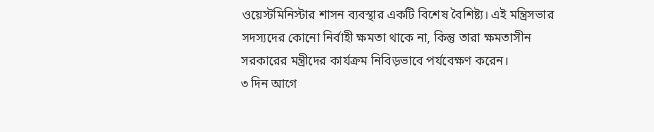ওয়েস্টমিনিস্টার শাসন ব্যবস্থার একটি বিশেষ বৈশিষ্ট্য। এই মন্ত্রিসভার সদস্যদের কোনো নির্বাহী ক্ষমতা থাকে না, কিন্তু তারা ক্ষমতাসীন সরকারের মন্ত্রীদের কার্যক্রম নিবিড়ভাবে পর্যবেক্ষণ করেন।
৩ দিন আগে